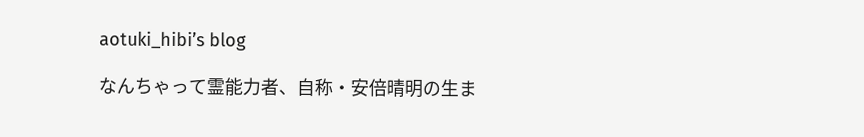aotuki_hibi’s blog

なんちゃって霊能力者、自称・安倍晴明の生ま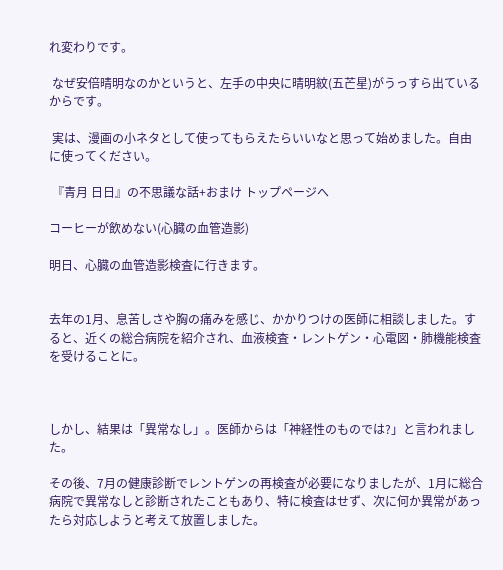れ変わりです。

 なぜ安倍晴明なのかというと、左手の中央に晴明紋(五芒星)がうっすら出ているからです。

 実は、漫画の小ネタとして使ってもらえたらいいなと思って始めました。自由に使ってください。

 『青月 日日』の不思議な話+おまけ トップページへ

コーヒーが飲めない(心臓の血管造影)

明日、心臓の血管造影検査に行きます。


去年の1月、息苦しさや胸の痛みを感じ、かかりつけの医師に相談しました。すると、近くの総合病院を紹介され、血液検査・レントゲン・心電図・肺機能検査を受けることに。



しかし、結果は「異常なし」。医師からは「神経性のものでは?」と言われました。

その後、7月の健康診断でレントゲンの再検査が必要になりましたが、1月に総合病院で異常なしと診断されたこともあり、特に検査はせず、次に何か異常があったら対応しようと考えて放置しました。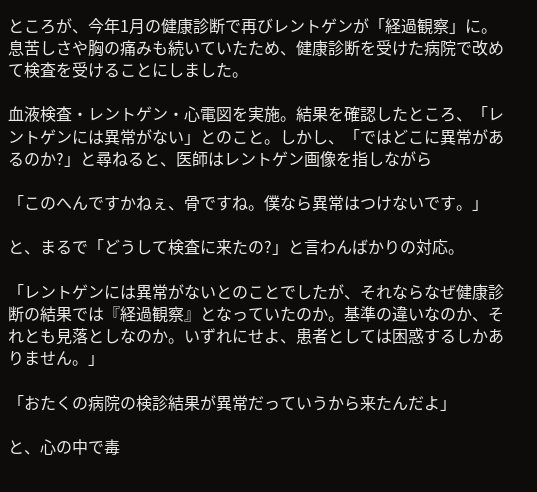ところが、今年1月の健康診断で再びレントゲンが「経過観察」に。息苦しさや胸の痛みも続いていたため、健康診断を受けた病院で改めて検査を受けることにしました。

血液検査・レントゲン・心電図を実施。結果を確認したところ、「レントゲンには異常がない」とのこと。しかし、「ではどこに異常があるのか?」と尋ねると、医師はレントゲン画像を指しながら

「このへんですかねぇ、骨ですね。僕なら異常はつけないです。」

と、まるで「どうして検査に来たの?」と言わんばかりの対応。

「レントゲンには異常がないとのことでしたが、それならなぜ健康診断の結果では『経過観察』となっていたのか。基準の違いなのか、それとも見落としなのか。いずれにせよ、患者としては困惑するしかありません。」

「おたくの病院の検診結果が異常だっていうから来たんだよ」

と、心の中で毒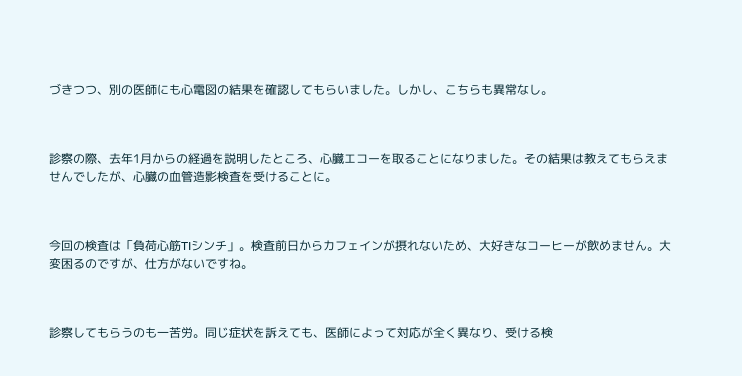づきつつ、別の医師にも心電図の結果を確認してもらいました。しかし、こちらも異常なし。



診察の際、去年1月からの経過を説明したところ、心臓エコーを取ることになりました。その結果は教えてもらえませんでしたが、心臓の血管造影検査を受けることに。



今回の検査は「負荷心筋TIシンチ」。検査前日からカフェインが摂れないため、大好きなコーヒーが飲めません。大変困るのですが、仕方がないですね。



診察してもらうのも一苦労。同じ症状を訴えても、医師によって対応が全く異なり、受ける検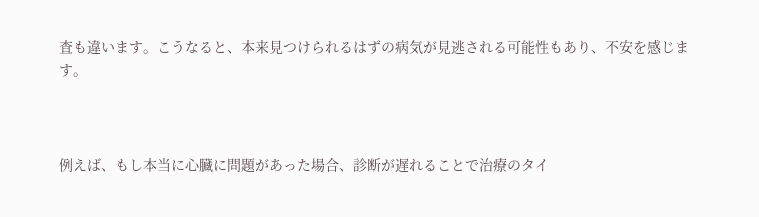査も違います。こうなると、本来見つけられるはずの病気が見逃される可能性もあり、不安を感じます。



例えば、もし本当に心臓に問題があった場合、診断が遅れることで治療のタイ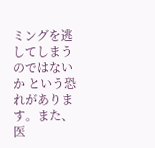ミングを逃してしまうのではないか という恐れがあります。また、医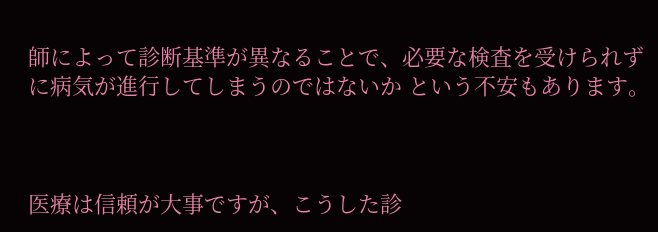師によって診断基準が異なることで、必要な検査を受けられずに病気が進行してしまうのではないか という不安もあります。



医療は信頼が大事ですが、こうした診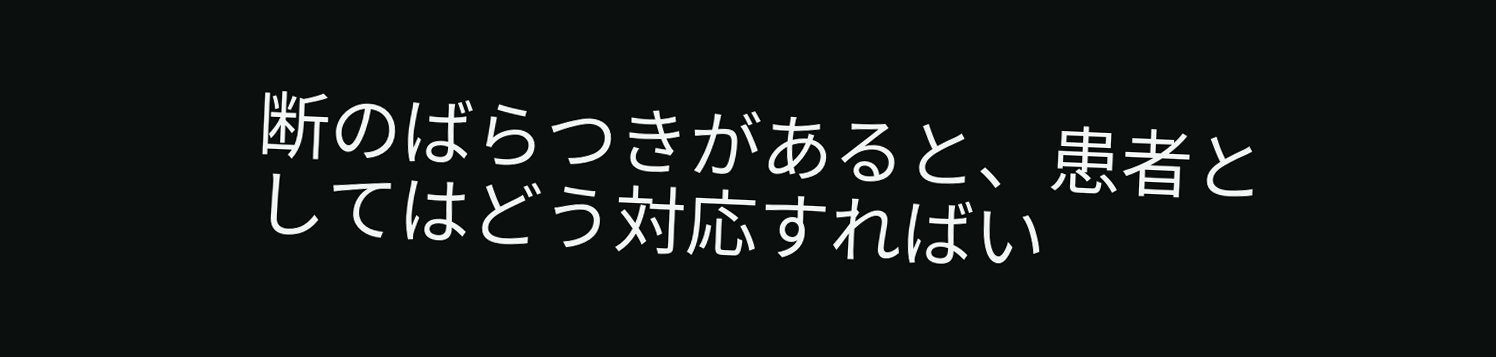断のばらつきがあると、患者としてはどう対応すればい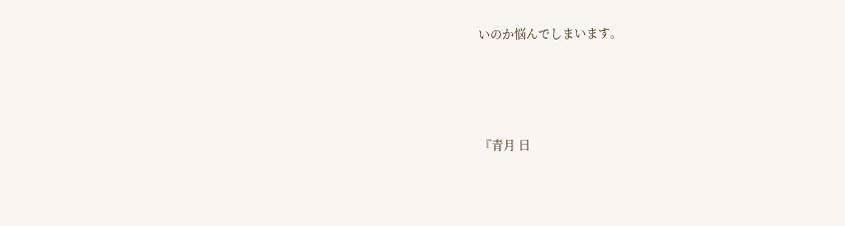いのか悩んでしまいます。




『青月 日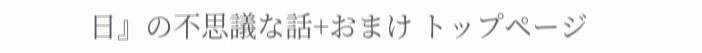日』の不思議な話+おまけ トップページ